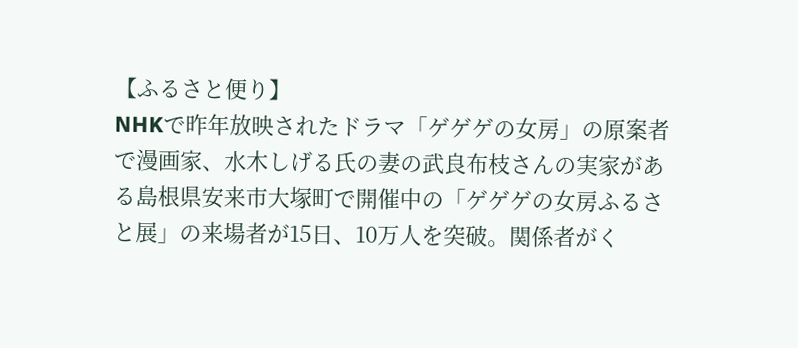【ふるさと便り】
NHKで昨年放映されたドラマ「ゲゲゲの女房」の原案者で漫画家、水木しげる氏の妻の武良布枝さんの実家がある島根県安来市大塚町で開催中の「ゲゲゲの女房ふるさと展」の来場者が15日、10万人を突破。関係者がく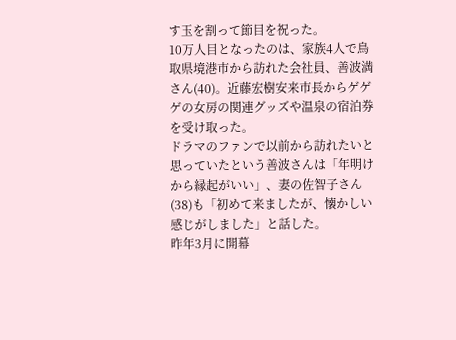す玉を割って節目を祝った。
10万人目となったのは、家族4人で鳥取県境港市から訪れた会社員、善波満さん(40)。近藤宏樹安来市長からゲゲゲの女房の関連グッズや温泉の宿泊券を受け取った。
ドラマのファンで以前から訪れたいと思っていたという善波さんは「年明けから縁起がいい」、妻の佐智子さん(38)も「初めて来ましたが、懐かしい感じがしました」と話した。
昨年3月に開幕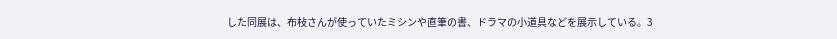した同展は、布枝さんが使っていたミシンや直筆の書、ドラマの小道具などを展示している。3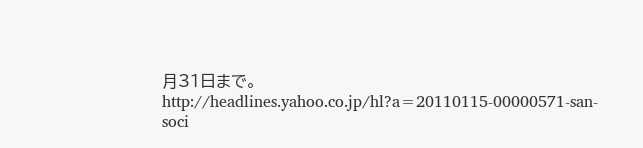月31日まで。
http://headlines.yahoo.co.jp/hl?a=20110115-00000571-san-soci